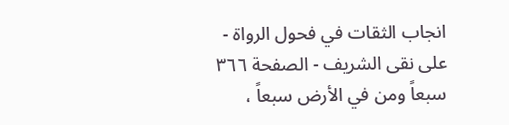انجاب الثقات في فحول الرواة - علی نقی الشریف - الصفحة ٣٦٦
سبعاً ومن في الأرض سبعاً ،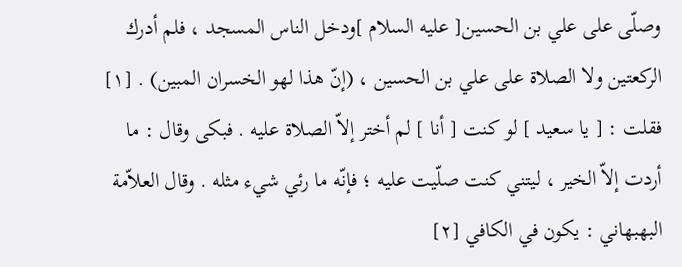وصلّى على علي بن الحسين[ عليه السلام ]ودخل الناس المسجد ، فلم أدرك الركعتين ولا الصلاة على علي بن الحسين ، (إنّ هذا لهو الخسران المبين) . [١] فقلت : [ يا سعيد ] لو كنت [ أنا ] لم أختر إلاّ الصلاة عليه . فبكى وقال : ما أردت إلاّ الخير ، ليتني كنت صلّيت عليه ؛ فإنّه ما رئي شيء مثله . وقال العلاّمة البهبهاني : يكون في الكافي [٢]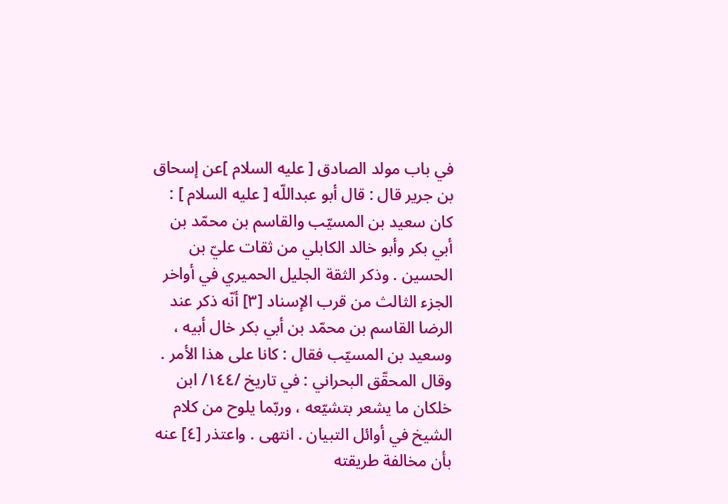في باب مولد الصادق [ عليه السلام ]عن إسحاق بن جرير قال : قال أبو عبداللّه [ عليه السلام ] : كان سعيد بن المسيّب والقاسم بن محمّد بن أبي بكر وأبو خالد الكابلي من ثقات عليّ بن الحسين . وذكر الثقة الجليل الحميري في أواخر الجزء الثالث من قرب الإسناد [٣] أنّه ذكر عند الرضا القاسم بن محمّد بن أبي بكر خال أبيه ، وسعيد بن المسيّب فقال : كانا على هذا الأمر . وقال المحقّق البحراني : في تاريخ /١٤٤/ ابن خلكان ما يشعر بتشيّعه ، وربّما يلوح من كلام الشيخ في أوائل التبيان . انتهى . واعتذر [٤] عنه بأن مخالفة طريقته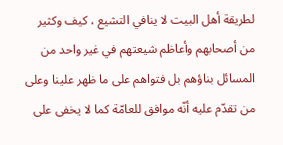لطريقة أهل البيت لا ينافي التشيع ، كيف وكثير من أصحابهم وأعاظم شيعتهم في غير واحد من المسائل بناؤهم بل فتواهم على ما ظهر علينا وعلى من تقدّم عليه أنّه موافق للعامّة كما لا يخفى على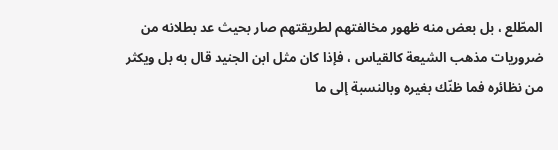المطّلع ، بل بعض منه ظهور مخالفتهم لطريقتهم صار بحيث عد بطلانه من ضروريات مذهب الشيعة كالقياس ، فإذا كان مثل ابن الجنيد قال به بل ويكثر من نظائره فما ظنّك بغيره وبالنسبة إلى ما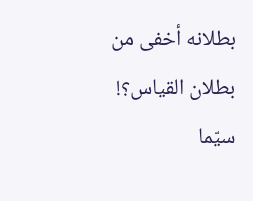بطلانه أخفى من بطلان القياس؟! سيّما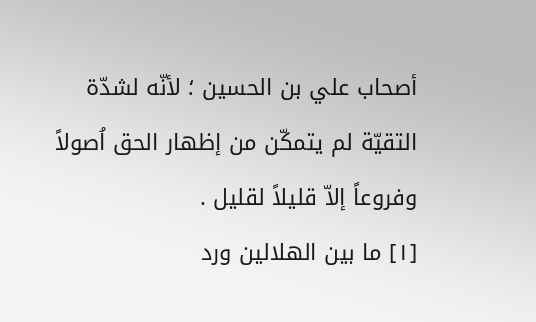أصحاب علي بن الحسين ؛ لأنّه لشدّة التقيّة لم يتمكّن من إظهار الحق اُصولاً وفروعاً إلاّ قليلاً لقليل .
[١] ما بين الهلالين ورد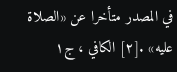في المصدر متأخرا عن «الصلاة عليه» .[٢] الكافي ، ج١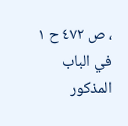، ص ٤٧٢ ح ١ في الباب المذكور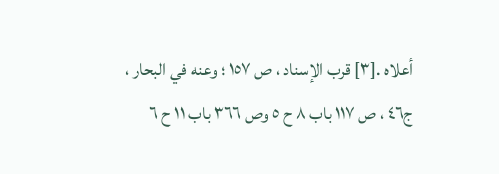أعلاه .[٣] قرب الإسناد ، ص ١٥٧ ؛ وعنه في البحار ، ج٤٦ ، ص ١١٧ باب ٨ ح ٥ وص ٣٦٦ باب ١١ ح ٦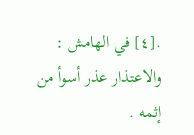.[٤] في الهامش : والاعتذار عذر أسوأ من إثمه .